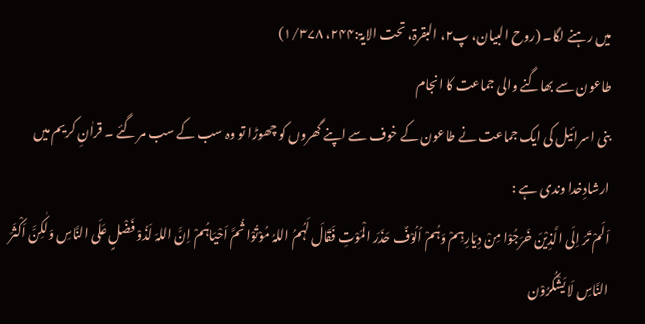میں رہنے لگا۔ (روح البیان، پ۲، البقرۃ، تحت الایۃ:۲۴۴، ۱/۳۷۸)
طاعون سے بھاگنے والی جماعت کا انجام
بنی اسرائیل کی ایک جماعت نے طاعون کے خوف سے اپنے گھروں کو چھوڑا تو وہ سب کے سب مر گئے ۔ قراٰنِ کریم میں ارشادِخدا وندی ہے :
اَلَمْ تَرَ اِلَی الَّذِیْنَ خَرَجُوْا مِنْ دِیَارِہِمْ وَہُمْ اُلُوْفٌ حَذَرَ الْمَوْتِ فَقَالَ لَہُمُ اللہُ مُوْتُوْا ثُمَّ اَحْیَاہُمْ اِنَّ اللہَ لَذُوْ فَضْلٍ عَلَی النَّاسِ وَلٰکِنَّ اَکْثَرَ النَّاسِ لَا یَشْکُرُوْن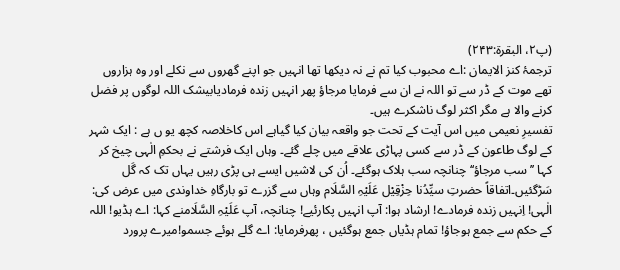(پ۲، البقرۃ:۲۴۳)
ترجمۂ کنز الایمان :اے محبوب کیا تم نے نہ دیکھا تھا انہیں جو اپنے گھروں سے نکلے اور وہ ہزاروں تھے موت کے ڈر سے تو اللہ نے ان سے فرمایا مرجاؤ پھر انہیں زندہ فرمادیابیشک اللہ لوگوں پر فضل کرنے والا ہے مگر اکثر لوگ ناشکرے ہیں۔
تفسیرِ نعیمی میں اس آیت کے تحت جو واقعہ بیان کیا گیاہے اس کاخلاصہ کچھ یو ں ہے : ایک شہر کے لوگ طاعون کے ڈر سے کسی پہاڑی علاقے میں چلے گئے۔ وہاں ایک فرشتے نے بحکمِ الٰہی چیخ کر کہا ’’سب مرجاؤ‘‘ چنانچہ سب ہلاک ہوگئے۔ اُن کی لاشیں ایسے ہی پڑی رہیں یہاں تک کہ گَل سَڑگئیں۔اتفاقاً حضرتِ سیِّدُنا حِزْقِیْل عَلَیْہِ السَّلَام وہاں سے گزرے تو بارگاہِ خداوندی میں عرض کی: الٰہی! اِنہیں زندہ فرمادے! ارشاد ہوا: آپ انہیں پکارئیے! چنانچہ، آپ عَلَیْہِ السَّلَامنے کہا: اے ہڈیو! اللہ کے حکم سے جمع ہوجاؤ! تمام ہڈیاں جمع ہوگئیں ، پھرفرمایا: اے گلے ہوئے جسمو!میرے پرورد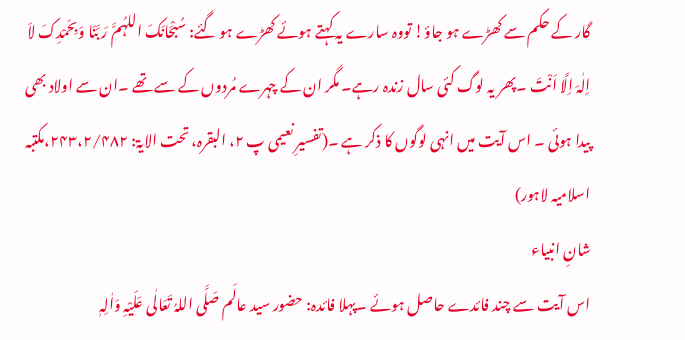گار کے حکم سے کھڑے ہو جاؤ! تووہ سارے یہ کہتے ہوئے کھڑے ہو گئے: سُبْحَانَکَ اللہُمَّ رَ بَّنَا وَبِحَمْدِکَ لاَ اِلٰہَ اِلَّا اَنْتَ ۔پھر یہ لوگ کئی سال زندہ رہے۔ مگر ان کے چہرے مُردوں کے سے تھے ۔ان سے اولاد بھی پیدا ہوئی ۔ اس آیت میں انہی لوگوں کا ذکر ہے ۔(تفسیرِ نعیمی پ ۲، البقرہ، تحت الایۃ: ۲۴۳،۲/۴۸۲،مکتبہ اسلامیہ لاہور)
شانِ انبیاء
اس آیت سے چند فائدے حاصل ہوئے ۔پہلا فائدہ: حضور سید عالَم صَلَّی اللہُ تَعَالٰی عَلَیْہِ وَاٰلِہٖ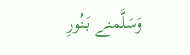وَسَلَّمنے بَنُورِ